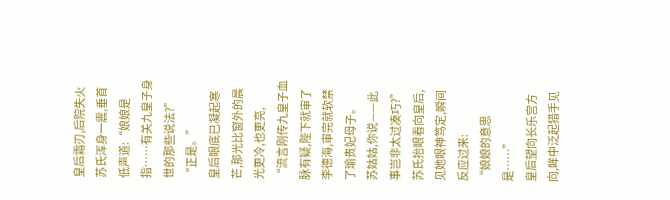皇后霜刃,后院失火
苏氏浑身一震,垂首低声道:“娘娘是指……有关九皇子身世的那些说法?”
“正是。”
皇后眼底已凝起寒芒,那光比窗外的晨光更冷,也更亮,
“流言刚传九皇子血脉有疑,陛下就审了李德海,审完就软禁了瑜贵妃母子。
苏姑姑,你说——此事岂非太过凑巧?”
苏氏抬眼看向皇后,见她眼神笃定,瞬间反应过来:
“娘娘的意思是……”
皇后望向长乐宫方向,眸中泛起猎手见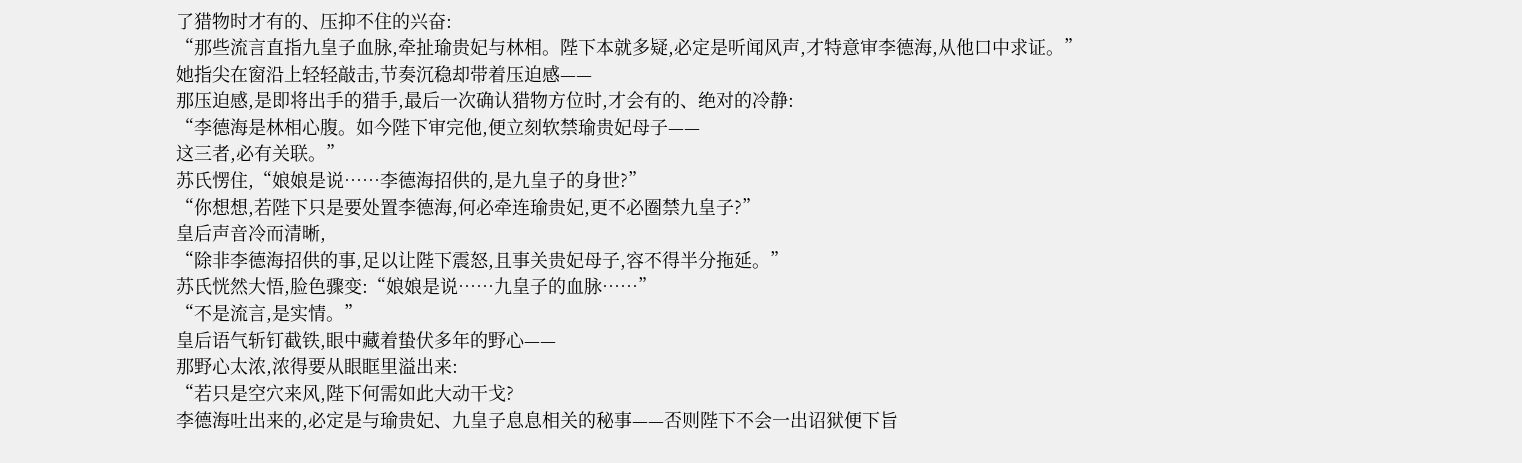了猎物时才有的、压抑不住的兴奋:
“那些流言直指九皇子血脉,牵扯瑜贵妃与林相。陛下本就多疑,必定是听闻风声,才特意审李德海,从他口中求证。”
她指尖在窗沿上轻轻敲击,节奏沉稳却带着压迫感——
那压迫感,是即将出手的猎手,最后一次确认猎物方位时,才会有的、绝对的冷静:
“李德海是林相心腹。如今陛下审完他,便立刻软禁瑜贵妃母子——
这三者,必有关联。”
苏氏愣住,“娘娘是说……李德海招供的,是九皇子的身世?”
“你想想,若陛下只是要处置李德海,何必牵连瑜贵妃,更不必圈禁九皇子?”
皇后声音冷而清晰,
“除非李德海招供的事,足以让陛下震怒,且事关贵妃母子,容不得半分拖延。”
苏氏恍然大悟,脸色骤变:“娘娘是说……九皇子的血脉……”
“不是流言,是实情。”
皇后语气斩钉截铁,眼中藏着蛰伏多年的野心——
那野心太浓,浓得要从眼眶里溢出来:
“若只是空穴来风,陛下何需如此大动干戈?
李德海吐出来的,必定是与瑜贵妃、九皇子息息相关的秘事——否则陛下不会一出诏狱便下旨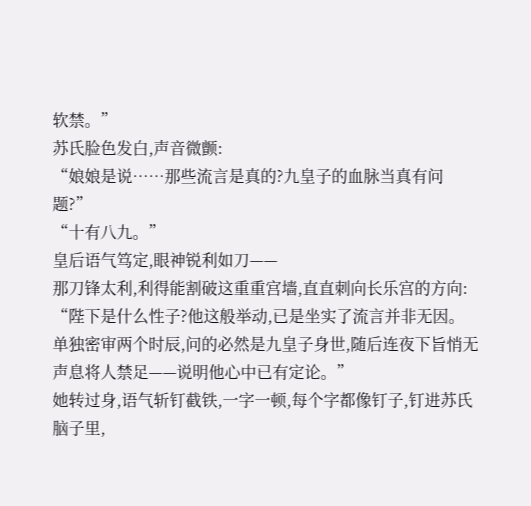软禁。”
苏氏脸色发白,声音微颤:
“娘娘是说……那些流言是真的?九皇子的血脉当真有问题?”
“十有八九。”
皇后语气笃定,眼神锐利如刀——
那刀锋太利,利得能割破这重重宫墙,直直刺向长乐宫的方向:
“陛下是什么性子?他这般举动,已是坐实了流言并非无因。
单独密审两个时辰,问的必然是九皇子身世,随后连夜下旨悄无声息将人禁足——说明他心中已有定论。”
她转过身,语气斩钉截铁,一字一顿,每个字都像钉子,钉进苏氏脑子里,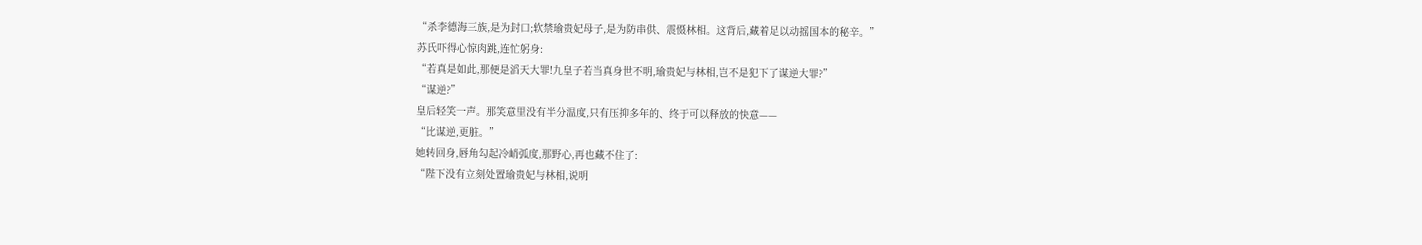“杀李德海三族,是为封口;软禁瑜贵妃母子,是为防串供、震慑林相。这背后,藏着足以动摇国本的秘辛。”
苏氏吓得心惊肉跳,连忙躬身:
“若真是如此,那便是滔天大罪!九皇子若当真身世不明,瑜贵妃与林相,岂不是犯下了谋逆大罪?”
“谋逆?”
皇后轻笑一声。那笑意里没有半分温度,只有压抑多年的、终于可以释放的快意——
“比谋逆,更脏。”
她转回身,唇角勾起冷峭弧度,那野心,再也藏不住了:
“陛下没有立刻处置瑜贵妃与林相,说明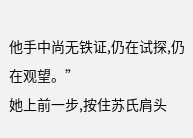他手中尚无铁证,仍在试探,仍在观望。”
她上前一步,按住苏氏肩头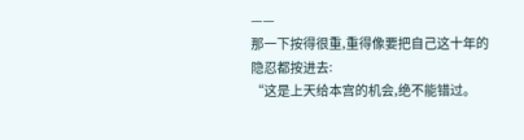——
那一下按得很重,重得像要把自己这十年的隐忍都按进去:
“这是上天给本宫的机会,绝不能错过。